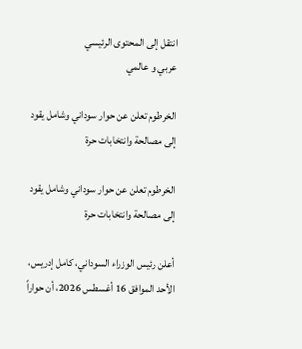انتقل إلى المحتوى الرئيسي
عربي و عالمي

الخرطوم تعلن عن حوار سوداني وشامل يقود إلى مصالحة وانتخابات حرة

الخرطوم تعلن عن حوار سوداني وشامل يقود إلى مصالحة وانتخابات حرة

أعلن رئيس الوزراء السوداني، كامل إدريس، الأحد الموافق 16 أغسطس 2026، أن حواراً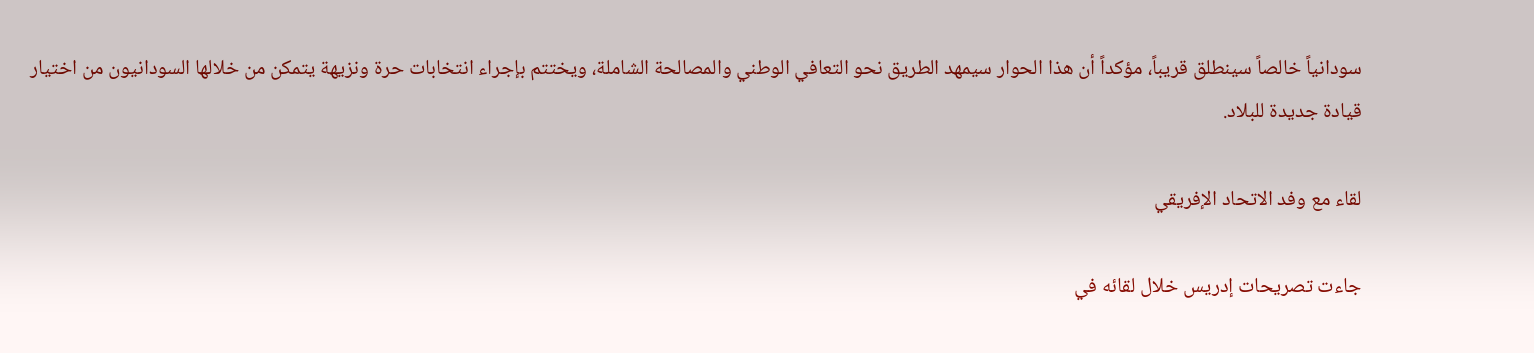سودانياً خالصاً سينطلق قريباً، مؤكداً أن هذا الحوار سيمهد الطريق نحو التعافي الوطني والمصالحة الشاملة، ويختتم بإجراء انتخابات حرة ونزيهة يتمكن من خلالها السودانيون من اختيار قيادة جديدة للبلاد.

لقاء مع وفد الاتحاد الإفريقي

جاءت تصريحات إدريس خلال لقائه في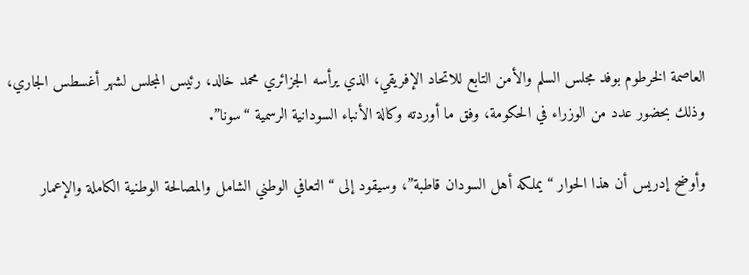العاصمة الخرطوم بوفد مجلس السلم والأمن التابع للاتحاد الإفريقي، الذي يرأسه الجزائري محمد خالد، رئيس المجلس لشهر أغسطس الجاري، وذلك بحضور عدد من الوزراء في الحكومة، وفق ما أوردته وكالة الأنباء السودانية الرسمية “سونا”.

وأوضح إدريس أن هذا الحوار “يملكه أهل السودان قاطبة”، وسيقود إلى “التعافي الوطني الشامل والمصالحة الوطنية الكاملة والإعمار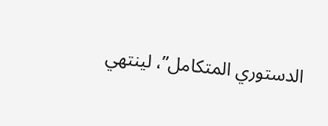الدستوري المتكامل”، لينتهي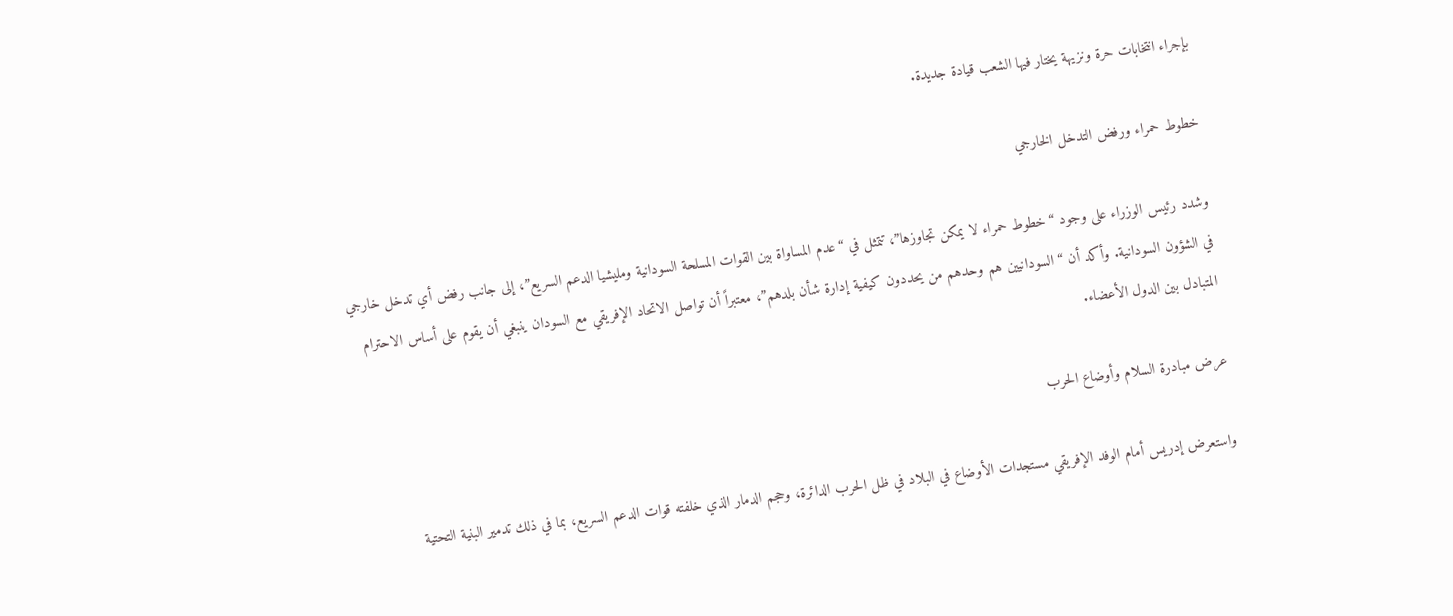بإجراء انتخابات حرة ونزيهة يختار فيها الشعب قيادة جديدة.

خطوط حمراء ورفض التدخل الخارجي

وشدد رئيس الوزراء على وجود “خطوط حمراء لا يمكن تجاوزها”، تتمثل في “عدم المساواة بين القوات المسلحة السودانية ومليشيا الدعم السريع”، إلى جانب رفض أي تدخل خارجي في الشؤون السودانية. وأكد أن “السودانيين هم وحدهم من يحددون كيفية إدارة شأن بلدهم”، معتبراً أن تواصل الاتحاد الإفريقي مع السودان ينبغي أن يقوم على أساس الاحترام المتبادل بين الدول الأعضاء.

عرض مبادرة السلام وأوضاع الحرب

واستعرض إدريس أمام الوفد الإفريقي مستجدات الأوضاع في البلاد في ظل الحرب الدائرة، وحجم الدمار الذي خلفته قوات الدعم السريع، بما في ذلك تدمير البنية التحتية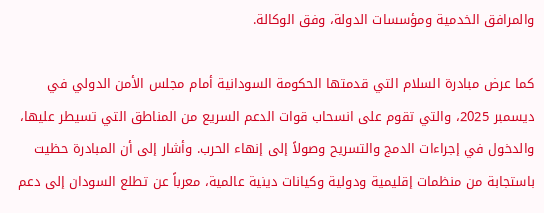والمرافق الخدمية ومؤسسات الدولة، وفق الوكالة.

كما عرض مبادرة السلام التي قدمتها الحكومة السودانية أمام مجلس الأمن الدولي في ديسمبر 2025، والتي تقوم على انسحاب قوات الدعم السريع من المناطق التي تسيطر عليها، والدخول في إجراءات الدمج والتسريح وصولاً إلى إنهاء الحرب. وأشار إلى أن المبادرة حظيت باستجابة من منظمات إقليمية ودولية وكيانات دينية عالمية، معرباً عن تطلع السودان إلى دعم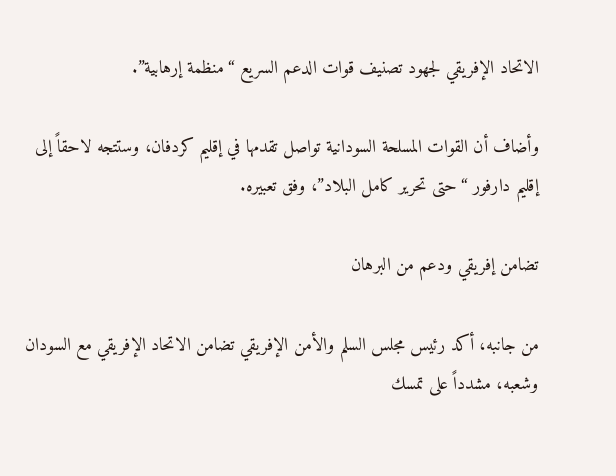الاتحاد الإفريقي لجهود تصنيف قوات الدعم السريع “منظمة إرهابية”.

وأضاف أن القوات المسلحة السودانية تواصل تقدمها في إقليم كردفان، وستتجه لاحقاً إلى إقليم دارفور “حتى تحرير كامل البلاد”، وفق تعبيره.

تضامن إفريقي ودعم من البرهان

من جانبه، أكد رئيس مجلس السلم والأمن الإفريقي تضامن الاتحاد الإفريقي مع السودان وشعبه، مشدداً على تمسك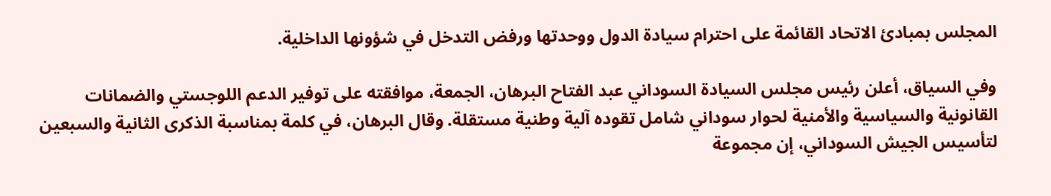المجلس بمبادئ الاتحاد القائمة على احترام سيادة الدول ووحدتها ورفض التدخل في شؤونها الداخلية.

وفي السياق، أعلن رئيس مجلس السيادة السوداني عبد الفتاح البرهان، الجمعة، موافقته على توفير الدعم اللوجستي والضمانات القانونية والسياسية والأمنية لحوار سوداني شامل تقوده آلية وطنية مستقلة. وقال البرهان، في كلمة بمناسبة الذكرى الثانية والسبعين لتأسيس الجيش السوداني، إن مجموعة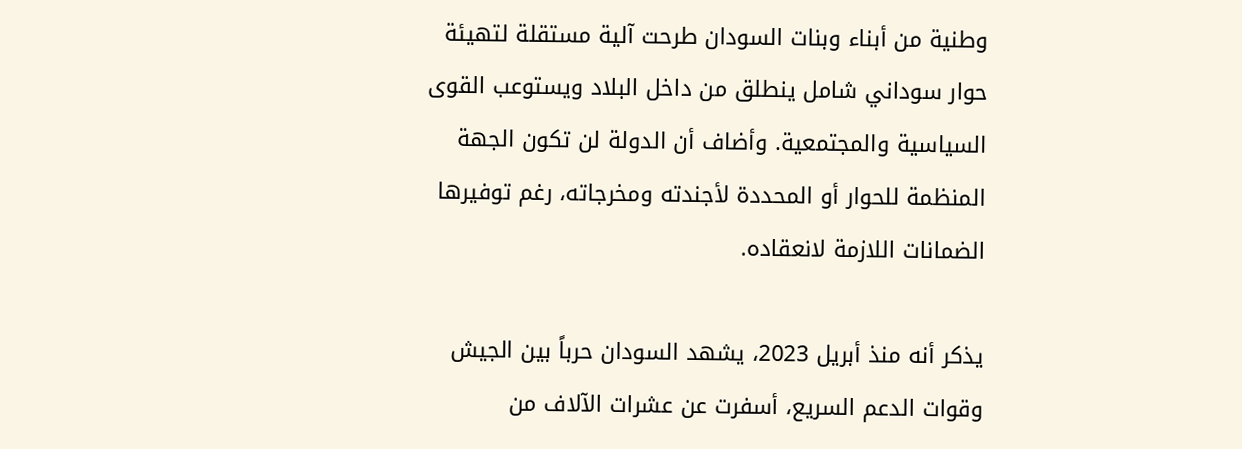وطنية من أبناء وبنات السودان طرحت آلية مستقلة لتهيئة حوار سوداني شامل ينطلق من داخل البلاد ويستوعب القوى السياسية والمجتمعية. وأضاف أن الدولة لن تكون الجهة المنظمة للحوار أو المحددة لأجندته ومخرجاته، رغم توفيرها الضمانات اللازمة لانعقاده.

يذكر أنه منذ أبريل 2023، يشهد السودان حرباً بين الجيش وقوات الدعم السريع، أسفرت عن عشرات الآلاف من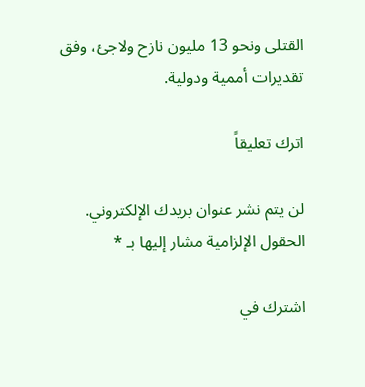القتلى ونحو 13 مليون نازح ولاجئ، وفق تقديرات أممية ودولية.

اترك تعليقاً

لن يتم نشر عنوان بريدك الإلكتروني. الحقول الإلزامية مشار إليها بـ *

اشترك في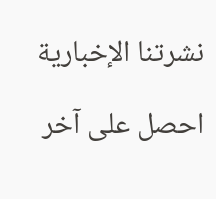نشرتنا الإخبارية

احصل على آخر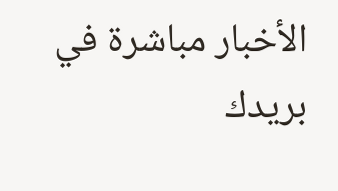الأخبار مباشرة في بريدك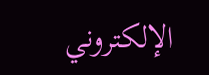الإلكتروني